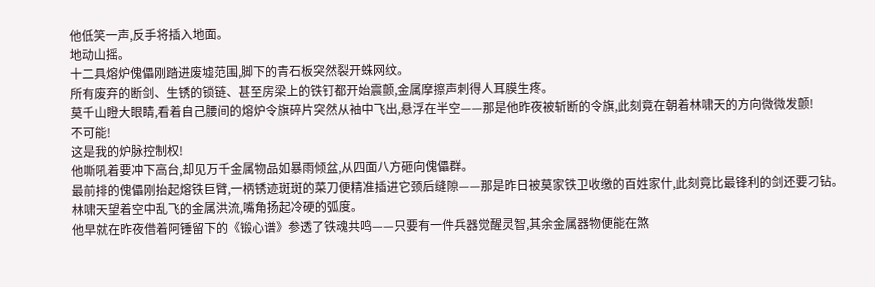他低笑一声,反手将插入地面。
地动山摇。
十二具熔炉傀儡刚踏进废墟范围,脚下的青石板突然裂开蛛网纹。
所有废弃的断剑、生锈的锁链、甚至房梁上的铁钉都开始震颤,金属摩擦声刺得人耳膜生疼。
莫千山瞪大眼睛,看着自己腰间的熔炉令旗碎片突然从袖中飞出,悬浮在半空——那是他昨夜被斩断的令旗,此刻竟在朝着林啸天的方向微微发颤!
不可能!
这是我的炉脉控制权!
他嘶吼着要冲下高台,却见万千金属物品如暴雨倾盆,从四面八方砸向傀儡群。
最前排的傀儡刚抬起熔铁巨臂,一柄锈迹斑斑的菜刀便精准插进它颈后缝隙——那是昨日被莫家铁卫收缴的百姓家什,此刻竟比最锋利的剑还要刁钻。
林啸天望着空中乱飞的金属洪流,嘴角扬起冷硬的弧度。
他早就在昨夜借着阿锤留下的《锻心谱》参透了铁魂共鸣——只要有一件兵器觉醒灵智,其余金属器物便能在煞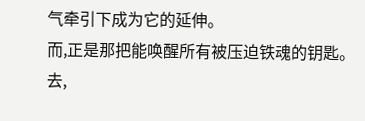气牵引下成为它的延伸。
而,正是那把能唤醒所有被压迫铁魂的钥匙。
去,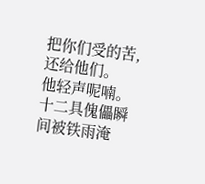把你们受的苦,还给他们。
他轻声呢喃。
十二具傀儡瞬间被铁雨淹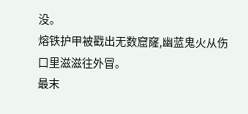没。
熔铁护甲被戳出无数窟窿,幽蓝鬼火从伤口里滋滋往外冒。
最末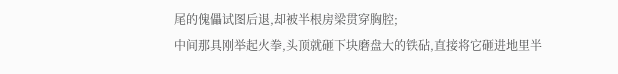尾的傀儡试图后退,却被半根房梁贯穿胸腔;
中间那具刚举起火拳,头顶就砸下块磨盘大的铁砧,直接将它砸进地里半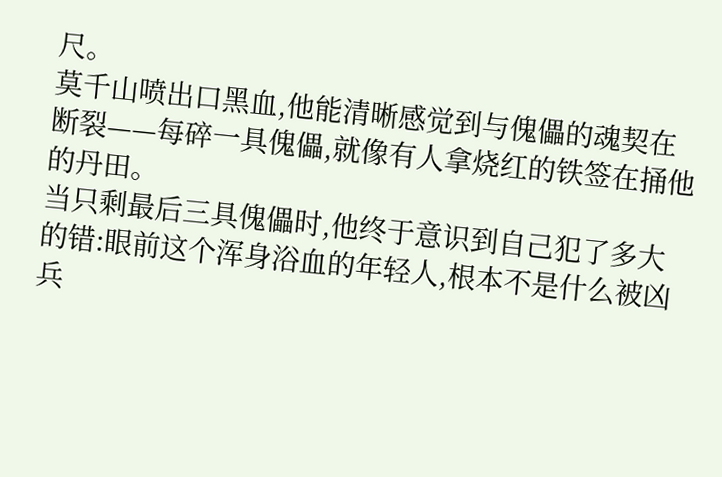尺。
莫千山喷出口黑血,他能清晰感觉到与傀儡的魂契在断裂——每碎一具傀儡,就像有人拿烧红的铁签在捅他的丹田。
当只剩最后三具傀儡时,他终于意识到自己犯了多大的错:眼前这个浑身浴血的年轻人,根本不是什么被凶兵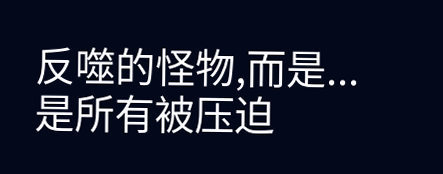反噬的怪物,而是...是所有被压迫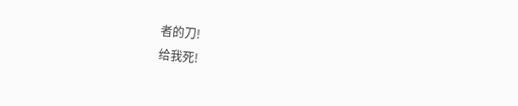者的刀!
给我死!